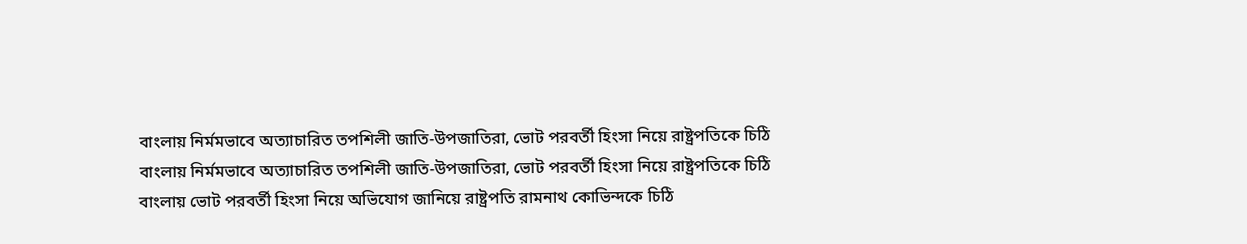বাংলায় নির্মমভাবে অত্যাচারিত তপশিলী জাতি-উপজাতিরা, ভোট পরবর্তী হিংসা নিয়ে রাষ্ট্রপতিকে চিঠি
বাংলায় নির্মমভাবে অত্যাচারিত তপশিলী জাতি-উপজাতিরা, ভোট পরবর্তী হিংসা নিয়ে রাষ্ট্রপতিকে চিঠি
বাংলায় ভোট পরবর্তী হিংসা নিয়ে অভিযোগ জানিয়ে রাষ্ট্রপতি রামনাথ কোভিন্দকে চিঠি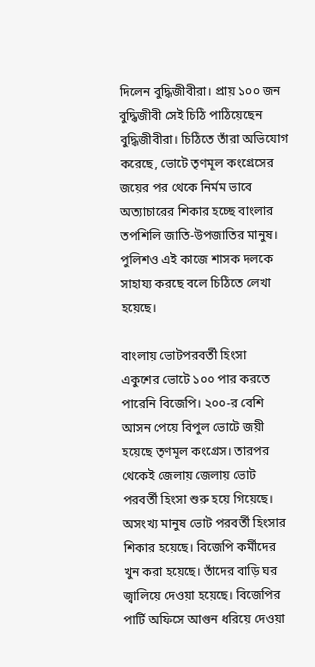দিলেন বুদ্ধিজীবীরা। প্রায় ১০০ জন বুদ্ধিজীবী সেই চিঠি পাঠিয়েছেন বুদ্ধিজীবীরা। চিঠিতে তাঁরা অভিযোগ করেছে, ভোটে তৃণমূল কংগ্রেসের জয়ের পর থেকে নির্মম ভাবে অত্যাচারের শিকার হচ্ছে বাংলার তপশিলি জাতি-উপজাতির মানুষ। পুলিশও এই কাজে শাসক দলকে সাহায্য করছে বলে চিঠিতে লেখা হয়েছে।

বাংলায় ভোটপরবর্তী হিংসা
একুশের ভোটে ১০০ পার করতে পারেনি বিজেপি। ২০০-র বেশি আসন পেয়ে বিপুল ভোটে জয়ী হয়েছে তৃণমূল কংগ্রেস। তারপর থেকেই জেলায় জেলায় ভোট পরবর্তী হিংসা শুরু হয়ে গিয়েছে। অসংখ্য মানুষ ভোট পরবর্তী হিংসার শিকার হয়েছে। বিজেপি কর্মীদের খুন করা হয়েছে। তাঁদের বাড়ি ঘর জ্বালিয়ে দেওয়া হয়েছে। বিজেপির পার্টি অফিসে আগুন ধরিয়ে দেওয়া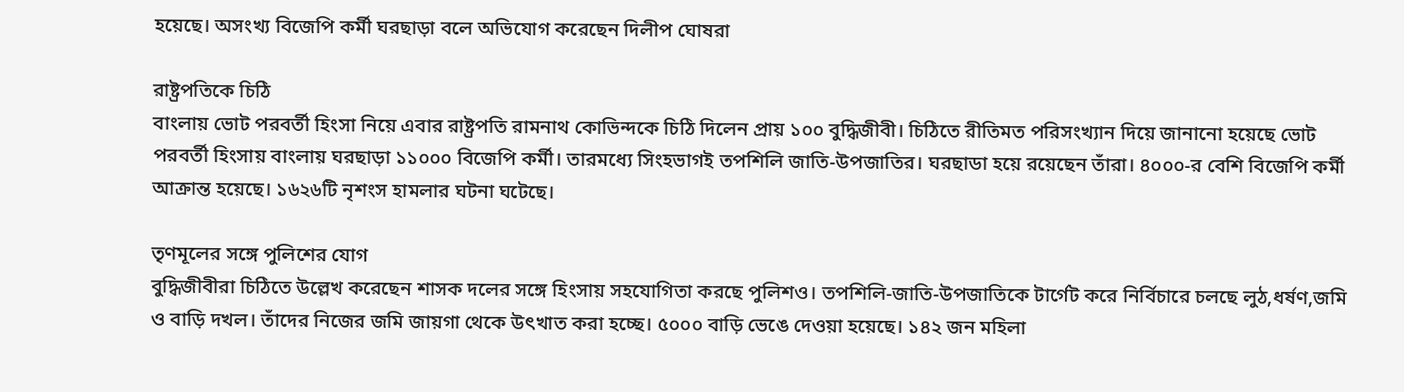হয়েছে। অসংখ্য বিজেপি কর্মী ঘরছাড়া বলে অভিযোগ করেছেন দিলীপ ঘোষরা

রাষ্ট্রপতিকে চিঠি
বাংলায় ভোট পরবর্তী হিংসা নিয়ে এবার রাষ্ট্রপতি রামনাথ কোভিন্দকে চিঠি দিলেন প্রায় ১০০ বুদ্ধিজীবী। চিঠিতে রীতিমত পরিসংখ্যান দিয়ে জানানো হয়েছে ভোট পরবর্তী হিংসায় বাংলায় ঘরছাড়া ১১০০০ বিজেপি কর্মী। তারমধ্যে সিংহভাগই তপশিলি জাতি-উপজাতির। ঘরছাডা হয়ে রয়েছেন তাঁরা। ৪০০০-র বেশি বিজেপি কর্মী আক্রান্ত হয়েছে। ১৬২৬টি নৃশংস হামলার ঘটনা ঘটেছে।

তৃণমূলের সঙ্গে পুলিশের যোগ
বুদ্ধিজীবীরা চিঠিতে উল্লেখ করেছেন শাসক দলের সঙ্গে হিংসায় সহযোগিতা করছে পুলিশও। তপশিলি-জাতি-উপজাতিকে টার্গেট করে নির্বিচারে চলছে লুঠ,ধর্ষণ,জমি ও বাড়ি দখল। তাঁদের নিজের জমি জায়গা থেকে উৎখাত করা হচ্ছে। ৫০০০ বাড়ি ভেঙে দেওয়া হয়েছে। ১৪২ জন মহিলা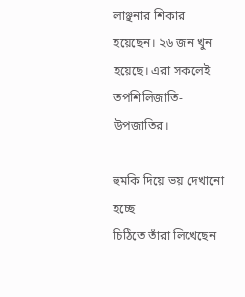লাঞ্ছনার শিকার হয়েছেন। ২৬ জন খুন হয়েছে। এরা সকলেই তপশিলিজাতি-উপজাতির।

হুমকি দিয়ে ভয় দেখানো হচ্ছে
চিঠিতে তাঁরা লিখেছেন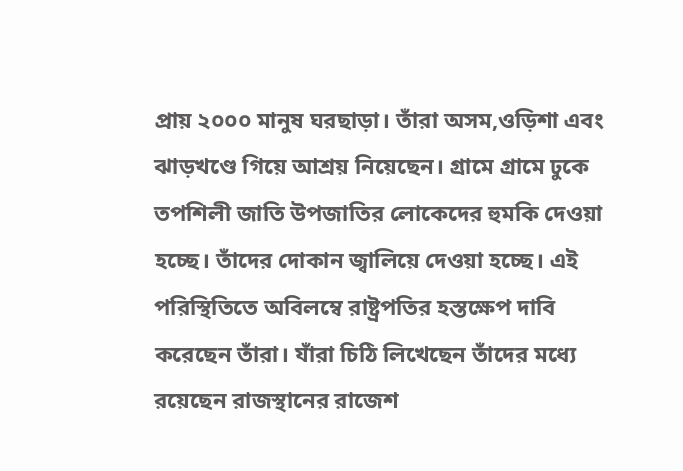প্রায় ২০০০ মানুষ ঘরছাড়া। তাঁরা অসম,ওড়িশা এবং ঝাড়খণ্ডে গিয়ে আশ্রয় নিয়েছেন। গ্রামে গ্রামে ঢুকে তপশিলী জাতি উপজাতির লোকেদের হুমকি দেওয়া হচ্ছে। তাঁদের দোকান জ্বালিয়ে দেওয়া হচ্ছে। এই পরিস্থিতিতে অবিলম্বে রাষ্ট্রপতির হস্তক্ষেপ দাবি করেছেন তাঁরা। যাঁরা চিঠি লিখেছেন তাঁদের মধ্যে রয়েছেন রাজস্থানের রাজেশ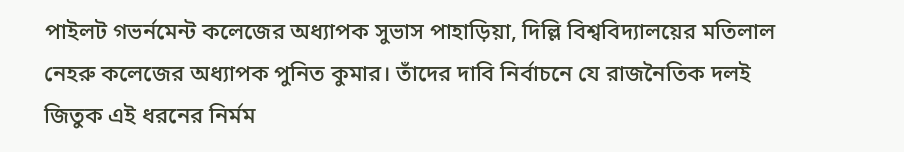পাইলট গভর্নমেন্ট কলেজের অধ্যাপক সুভাস পাহাড়িয়া, দিল্লি বিশ্ববিদ্যালয়ের মতিলাল নেহরু কলেজের অধ্যাপক পুনিত কুমার। তাঁদের দাবি নির্বাচনে যে রাজনৈতিক দলই জিতুক এই ধরনের নির্মম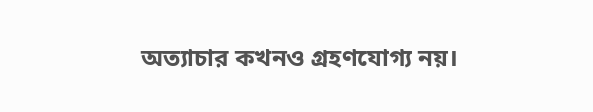অত্যাচার কখনও গ্রহণযোগ্য নয়।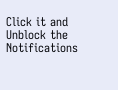Click it and Unblock the Notifications